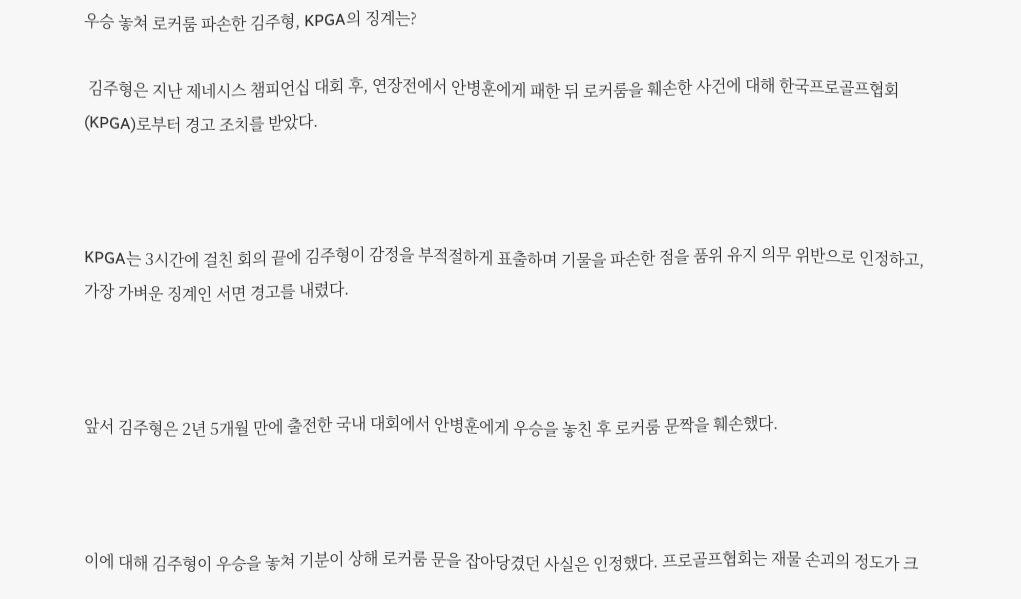우승 놓쳐 로커룸 파손한 김주형, KPGA의 징계는?

 김주형은 지난 제네시스 챔피언십 대회 후, 연장전에서 안병훈에게 패한 뒤 로커룸을 훼손한 사건에 대해 한국프로골프협회(KPGA)로부터 경고 조치를 받았다.



KPGA는 3시간에 걸친 회의 끝에 김주형이 감정을 부적절하게 표출하며 기물을 파손한 점을 품위 유지 의무 위반으로 인정하고, 가장 가벼운 징계인 서면 경고를 내렸다.



앞서 김주형은 2년 5개월 만에 출전한 국내 대회에서 안병훈에게 우승을 놓친 후 로커룸 문짝을 훼손했다.



이에 대해 김주형이 우승을 놓쳐 기분이 상해 로커룸 문을 잡아당겼던 사실은 인정했다. 프로골프협회는 재물 손괴의 정도가 크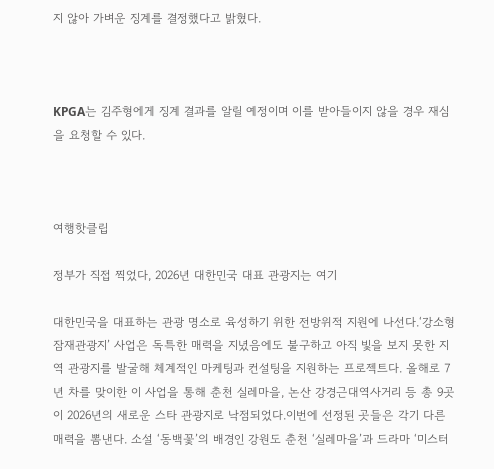지 않아 가벼운 징계를 결정했다고 밝혔다.



KPGA는 김주형에게 징계 결과를 알릴 예정이며 이를 받아들이지 않을 경우 재심을 요청할 수 있다.



여행핫클립

정부가 직접 찍었다, 2026년 대한민국 대표 관광지는 여기

대한민국을 대표하는 관광 명소로 육성하기 위한 전방위적 지원에 나선다.‘강소형 잠재관광지’ 사업은 독특한 매력을 지녔음에도 불구하고 아직 빛을 보지 못한 지역 관광지를 발굴해 체계적인 마케팅과 컨설팅을 지원하는 프로젝트다. 올해로 7년 차를 맞이한 이 사업을 통해 춘천 실레마을, 논산 강경근대역사거리 등 총 9곳이 2026년의 새로운 스타 관광지로 낙점되었다.이번에 선정된 곳들은 각기 다른 매력을 뽐낸다. 소설 ‘동백꽃’의 배경인 강원도 춘천 ‘실레마을’과 드라마 ‘미스터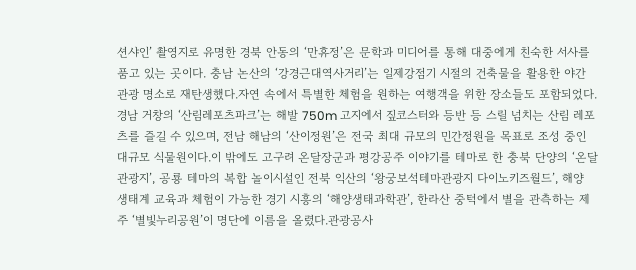션샤인’ 촬영지로 유명한 경북 안동의 ‘만휴정’은 문학과 미디어를 통해 대중에게 친숙한 서사를 품고 있는 곳이다. 충남 논산의 ‘강경근대역사거리’는 일제강점기 시절의 건축물을 활용한 야간 관광 명소로 재탄생했다.자연 속에서 특별한 체험을 원하는 여행객을 위한 장소들도 포함되었다. 경남 거창의 ‘산림레포츠파크’는 해발 750m 고지에서 짚코스터와 등반 등 스릴 넘치는 산림 레포츠를 즐길 수 있으며, 전남 해남의 ‘산이정원’은 전국 최대 규모의 민간정원을 목표로 조성 중인 대규모 식물원이다.이 밖에도 고구려 온달장군과 평강공주 이야기를 테마로 한 충북 단양의 ‘온달관광지’, 공룡 테마의 복합 놀이시설인 전북 익산의 ‘왕궁보석테마관광지 다이노키즈월드’, 해양 생태계 교육과 체험이 가능한 경기 시흥의 ‘해양생태과학관’, 한라산 중턱에서 별을 관측하는 제주 ‘별빛누리공원’이 명단에 이름을 올렸다.관광공사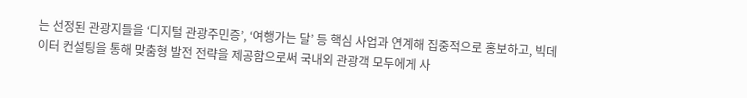는 선정된 관광지들을 ‘디지털 관광주민증’, ‘여행가는 달’ 등 핵심 사업과 연계해 집중적으로 홍보하고, 빅데이터 컨설팅을 통해 맞춤형 발전 전략을 제공함으로써 국내외 관광객 모두에게 사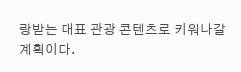랑받는 대표 관광 콘텐츠로 키워나갈 계획이다.